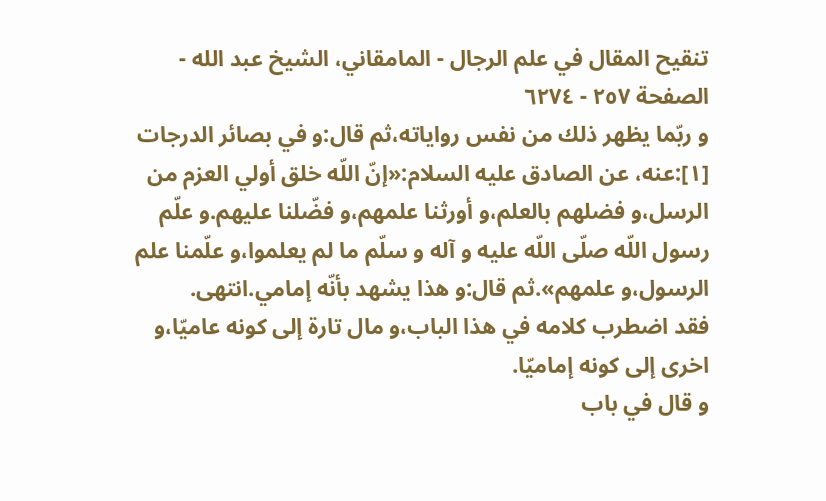تنقيح المقال في علم الرجال - المامقاني، الشيخ عبد الله - الصفحة ٢٥٧ - ٦٢٧٤
و ربّما يظهر ذلك من نفس رواياته،ثم قال:و في بصائر الدرجات [١]:عنه، عن الصادق عليه السلام:«إنّ اللّه خلق أولي العزم من الرسل،و فضلهم بالعلم،و أورثنا علمهم،و فضّلنا عليهم.و علّم رسول اللّه صلّى اللّه عليه و آله و سلّم ما لم يعلموا،و علّمنا علم الرسول،و علمهم».ثم قال:و هذا يشهد بأنّه إمامي.انتهى.
فقد اضطرب كلامه في هذا الباب،و مال تارة إلى كونه عاميّا،و اخرى إلى كونه إماميّا.
و قال في باب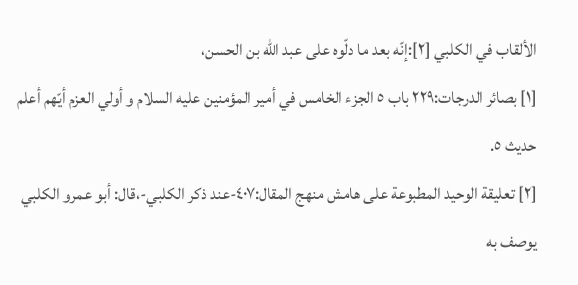الألقاب في الكلبي [٢]:إنّه بعد ما دلّوه على عبد اللّه بن الحسن،
[١] بصائر الدرجات:٢٢٩ باب ٥ الجزء الخامس في أمير المؤمنين عليه السلام و أولي العزم أيّهم أعلم حديث ٥.
[٢] تعليقة الوحيد المطبوعة على هامش منهج المقال:٤٠٧-عند ذكر الكلبي-،قال: أبو عمرو الكلبي يوصف به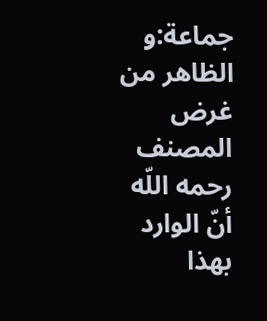جماعة:و الظاهر من غرض المصنف رحمه اللّه أنّ الوارد بهذا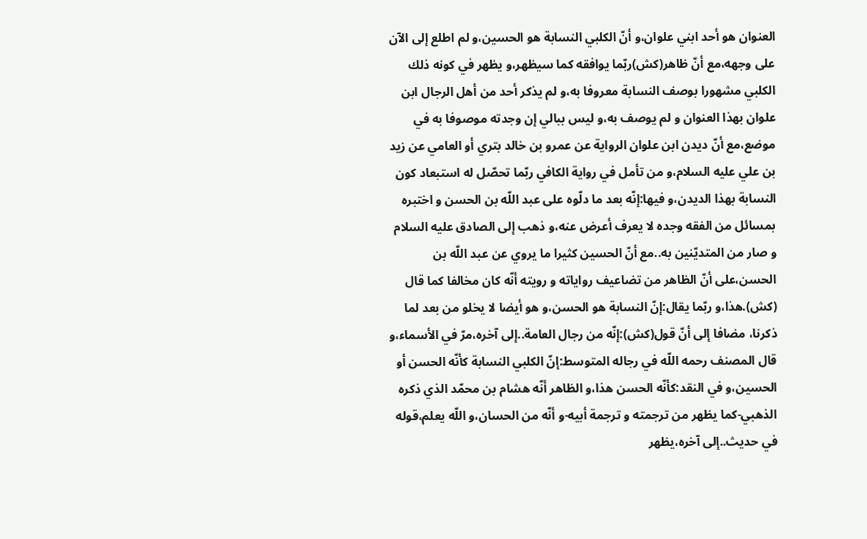العنوان هو أحد ابني علوان،و أنّ الكلبي النسابة هو الحسين،و لم اطلع إلى الآن على وجهه،مع أنّ ظاهر(كش)ربّما يوافقه كما سيظهر،و يظهر في كونه ذلك الكلبي مشهورا بوصف النسابة معروفا به،و لم يذكر أحد من أهل الرجال ابن علوان بهذا العنوان و لم يوصف به،و ليس ببالي إن وجدته موصوفا به في موضع،مع أنّ ديدن ابن علوان الرواية عن عمرو بن خالد بتري أو العامي عن زيد بن علي عليه السلام،و من تأمل في رواية الكافي ربّما تحصّل له استبعاد كون النسابة بهذا الديدن،و فيها:إنّه بعد ما دلّوه على عبد اللّه بن الحسن و اختبره بمسائل من الفقه وجده لا يعرف أعرض عنه،و ذهب إلى الصادق عليه السلام و صار من المتديّنين به..مع أنّ الحسين كثيرا ما يروي عن عبد اللّه بن الحسن،على أنّ الظاهر من تضاعيف رواياته و رويته أنّه كان مخالفا كما قال (كش).هذا،و ربّما يقال:إنّ النسابة هو الحسن،و هو أيضا لا يخلو من بعد لما ذكرنا، مضافا إلى أنّ قول(كش):إنّه من رجال العامة..إلى آخره،مرّ في الأسماء،و قال المصنف رحمه اللّه في رجاله المتوسط:إنّ الكلبي النسابة كأنّه الحسن أو الحسين،و في النقد:كأنّه الحسن هذا،و الظاهر أنّه هشام بن محمّد الذي ذكره الذهبي-كما يظهر من ترجمته و ترجمة أبيه-و أنّه من الحسان،و اللّه يعلم،قوله في حديث..إلى آخره،يظهر